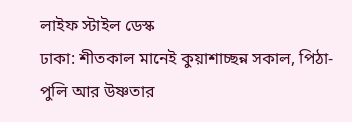লাইফ স্টাইল ডেস্ক
ঢাকা: শীতকাল মানেই কুয়াশাচ্ছন্ন সকাল, পিঠা-পুলি আর উষ্ণতার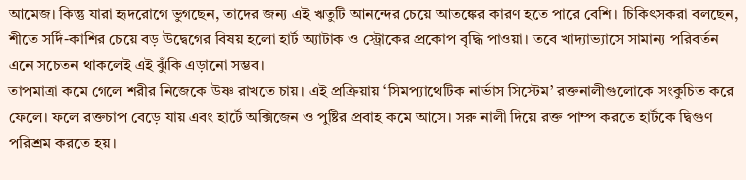আমেজ। কিন্তু যারা হৃদরোগে ভুগছেন, তাদের জন্য এই ঋতুটি আনন্দের চেয়ে আতঙ্কের কারণ হতে পারে বেশি। চিকিৎসকরা বলছেন, শীতে সর্দি-কাশির চেয়ে বড় উদ্বেগের বিষয় হলো হার্ট অ্যাটাক ও স্ট্রোকের প্রকোপ বৃদ্ধি পাওয়া। তবে খাদ্যাভ্যাসে সামান্য পরিবর্তন এনে সচেতন থাকলেই এই ঝুঁকি এড়ানো সম্ভব।
তাপমাত্রা কমে গেলে শরীর নিজেকে উষ্ণ রাখতে চায়। এই প্রক্রিয়ায় ‘সিমপ্যাথেটিক নার্ভাস সিস্টেম’ রক্তনালীগুলোকে সংকুচিত করে ফেলে। ফলে রক্তচাপ বেড়ে যায় এবং হার্টে অক্সিজেন ও পুষ্টির প্রবাহ কমে আসে। সরু নালী দিয়ে রক্ত পাম্প করতে হার্টকে দ্বিগুণ পরিশ্রম করতে হয়।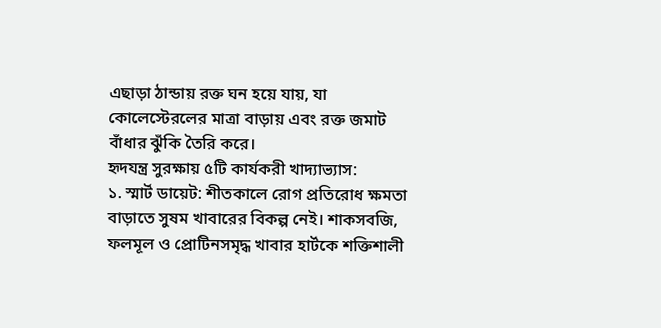এছাড়া ঠান্ডায় রক্ত ঘন হয়ে যায়, যা কোলেস্টেরলের মাত্রা বাড়ায় এবং রক্ত জমাট বাঁধার ঝুঁকি তৈরি করে।
হৃদযন্ত্র সুরক্ষায় ৫টি কার্যকরী খাদ্যাভ্যাস:
১. স্মার্ট ডায়েট: শীতকালে রোগ প্রতিরোধ ক্ষমতা বাড়াতে সুষম খাবারের বিকল্প নেই। শাকসবজি, ফলমূল ও প্রোটিনসমৃদ্ধ খাবার হার্টকে শক্তিশালী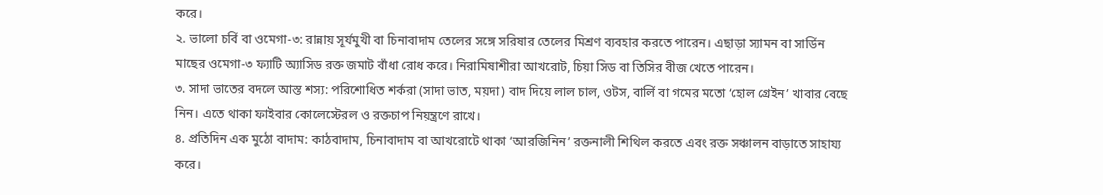করে।
২. ভালো চর্বি বা ওমেগা-৩: রান্নায় সূর্যমুখী বা চিনাবাদাম তেলের সঙ্গে সরিষার তেলের মিশ্রণ ব্যবহার করতে পারেন। এছাড়া স্যামন বা সার্ডিন মাছের ওমেগা-৩ ফ্যাটি অ্যাসিড রক্ত জমাট বাঁধা রোধ করে। নিরামিষাশীরা আখরোট, চিয়া সিড বা তিসির বীজ খেতে পারেন।
৩. সাদা ভাতের বদলে আস্ত শস্য: পরিশোধিত শর্করা (সাদা ভাত, ময়দা) বাদ দিয়ে লাল চাল, ওটস, বার্লি বা গমের মতো ‘হোল গ্রেইন’ খাবার বেছে নিন। এতে থাকা ফাইবার কোলেস্টেরল ও রক্তচাপ নিয়ন্ত্রণে রাখে।
৪. প্রতিদিন এক মুঠো বাদাম: কাঠবাদাম, চিনাবাদাম বা আখরোটে থাকা ‘আরজিনিন’ রক্তনালী শিথিল করতে এবং রক্ত সঞ্চালন বাড়াতে সাহায্য করে।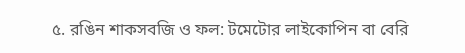৫. রঙিন শাকসবজি ও ফল: টমেটোর লাইকোপিন বা বেরি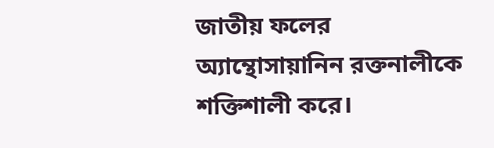জাতীয় ফলের অ্যান্থোসায়ানিন রক্তনালীকে শক্তিশালী করে।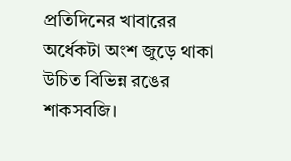প্রতিদিনের খাবারের অর্ধেকটা অংশ জুড়ে থাকা উচিত বিভিন্ন রঙের শাকসবজি।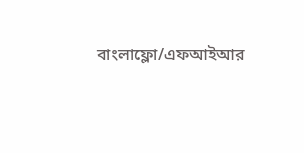বাংলাফ্লো/এফআইআর